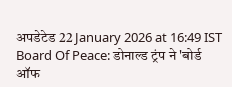अपडेटेड 22 January 2026 at 16:49 IST
Board Of Peace: डोनाल्ड ट्रंप ने 'बोर्ड ऑफ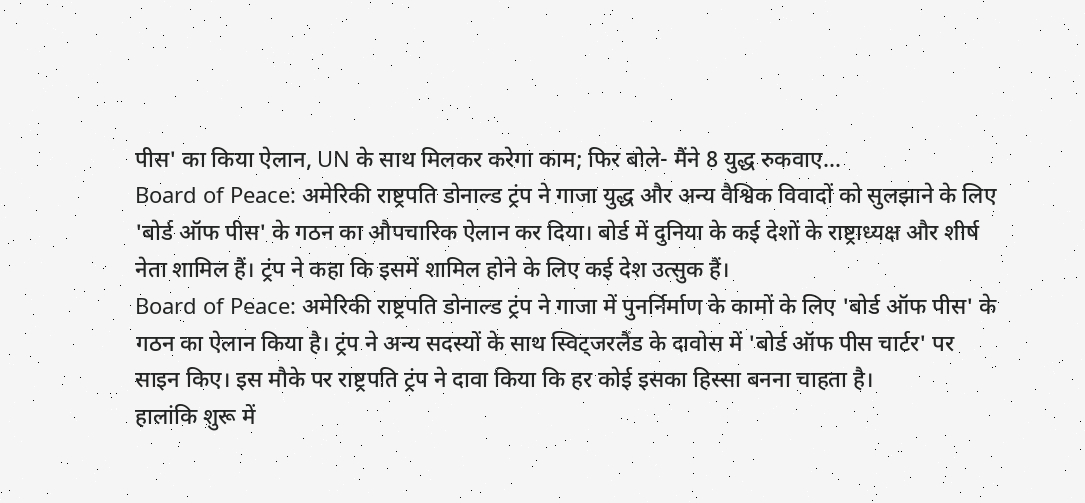पीस' का किया ऐलान, UN के साथ मिलकर करेगा काम; फिर बोले- मैंने 8 युद्ध रुकवाए...
Board of Peace: अमेरिकी राष्ट्रपति डोनाल्ड ट्रंप ने गाजा युद्ध और अन्य वैश्विक विवादों को सुलझाने के लिए 'बोर्ड ऑफ पीस' के गठन का औपचारिक ऐलान कर दिया। बोर्ड में दुनिया के कई देशों के राष्ट्राध्यक्ष और शीर्ष नेता शामिल हैं। ट्रंप ने कहा कि इसमें शामिल होने के लिए कई देश उत्सुक हैं।
Board of Peace: अमेरिकी राष्ट्रपति डोनाल्ड ट्रंप ने गाजा में पुनर्निर्माण के कामों के लिए 'बोर्ड ऑफ पीस' के गठन का ऐलान किया है। ट्रंप ने अन्य सदस्यों के साथ स्विट्जरलैंड के दावोस में 'बोर्ड ऑफ पीस चार्टर' पर साइन किए। इस मौके पर राष्ट्रपति ट्रंप ने दावा किया कि हर कोई इसका हिस्सा बनना चाहता है।
हालांकि शुरू में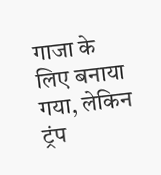गाजा के लिए बनाया गया, लेकिन ट्रंप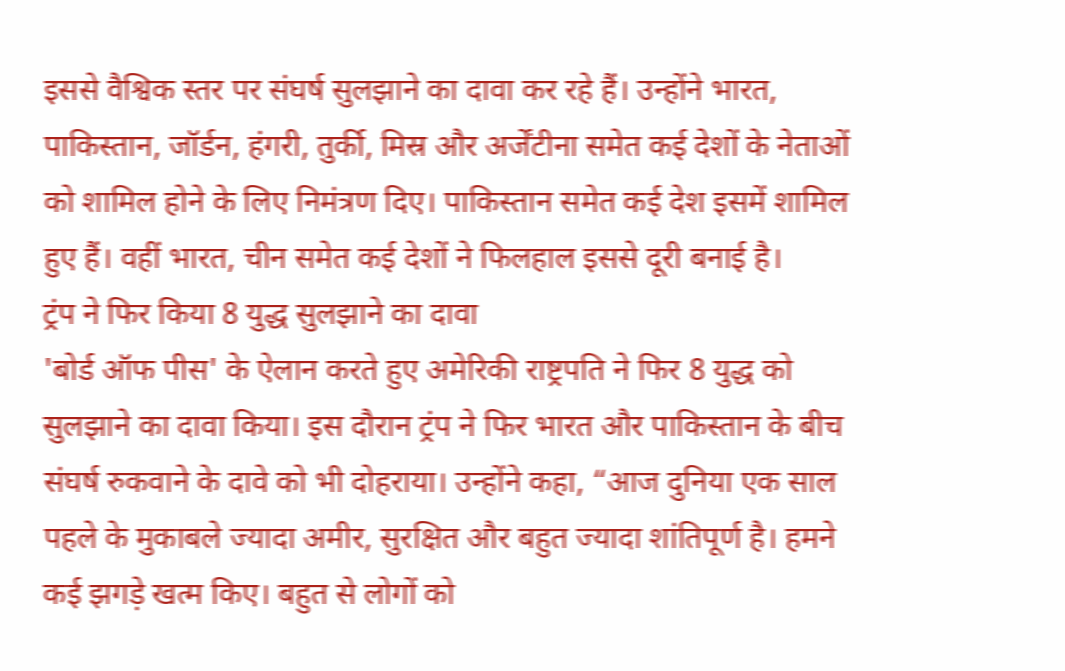इससे वैश्विक स्तर पर संघर्ष सुलझाने का दावा कर रहे हैं। उन्होंने भारत, पाकिस्तान, जॉर्डन, हंगरी, तुर्की, मिस्र और अर्जेंटीना समेत कई देशों के नेताओं को शामिल होने के लिए निमंत्रण दिए। पाकिस्तान समेत कई देश इसमें शामिल हुए हैं। वहीं भारत, चीन समेत कई देशों ने फिलहाल इससे दूरी बनाई है।
ट्रंप ने फिर किया 8 युद्ध सुलझाने का दावा
'बोर्ड ऑफ पीस' के ऐलान करते हुए अमेरिकी राष्ट्रपति ने फिर 8 युद्ध को सुलझाने का दावा किया। इस दौरान ट्रंप ने फिर भारत और पाकिस्तान के बीच संघर्ष रुकवाने के दावे को भी दोहराया। उन्होंने कहा, “आज दुनिया एक साल पहले के मुकाबले ज्यादा अमीर, सुरक्षित और बहुत ज्यादा शांतिपूर्ण है। हमने कई झगड़े खत्म किए। बहुत से लोगों को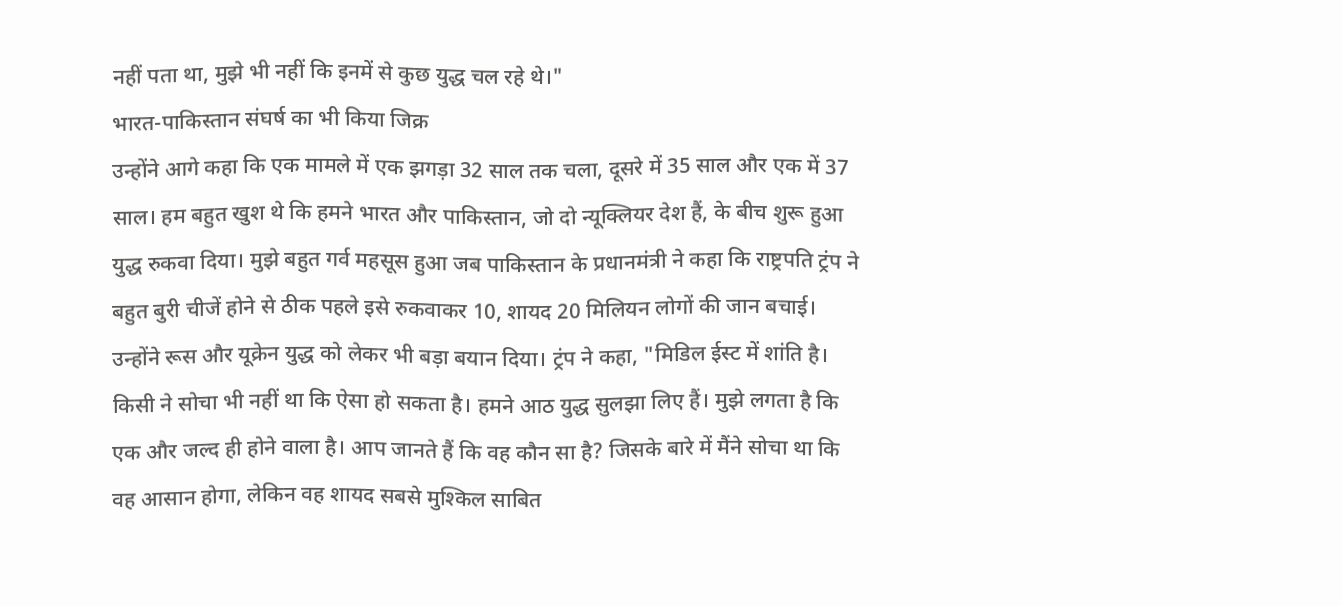नहीं पता था, मुझे भी नहीं कि इनमें से कुछ युद्ध चल रहे थे।"
भारत-पाकिस्तान संघर्ष का भी किया जिक्र
उन्होंने आगे कहा कि एक मामले में एक झगड़ा 32 साल तक चला, दूसरे में 35 साल और एक में 37 साल। हम बहुत खुश थे कि हमने भारत और पाकिस्तान, जो दो न्यूक्लियर देश हैं, के बीच शुरू हुआ युद्ध रुकवा दिया। मुझे बहुत गर्व महसूस हुआ जब पाकिस्तान के प्रधानमंत्री ने कहा कि राष्ट्रपति ट्रंप ने बहुत बुरी चीजें होने से ठीक पहले इसे रुकवाकर 10, शायद 20 मिलियन लोगों की जान बचाई।
उन्होंने रूस और यूक्रेन युद्ध को लेकर भी बड़ा बयान दिया। ट्रंप ने कहा, "मिडिल ईस्ट में शांति है। किसी ने सोचा भी नहीं था कि ऐसा हो सकता है। हमने आठ युद्ध सुलझा लिए हैं। मुझे लगता है कि एक और जल्द ही होने वाला है। आप जानते हैं कि वह कौन सा है? जिसके बारे में मैंने सोचा था कि वह आसान होगा, लेकिन वह शायद सबसे मुश्किल साबित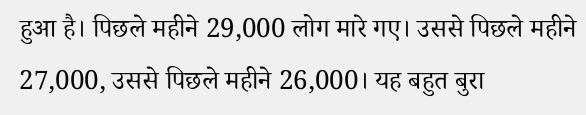हुआ है। पिछले महीने 29,000 लोग मारे गए। उससे पिछले महीने 27,000, उससे पिछले महीने 26,000। यह बहुत बुरा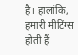है। हालांकि, हमारी मीटिंग्स होती हैं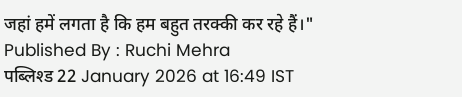जहां हमें लगता है कि हम बहुत तरक्की कर रहे हैं।"
Published By : Ruchi Mehra
पब्लिश्ड 22 January 2026 at 16:49 IST